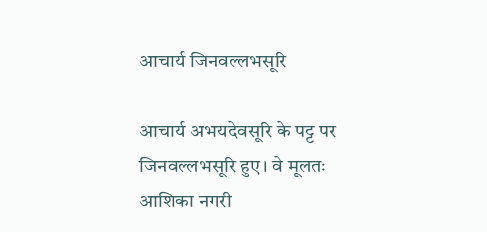आचार्य जिनवल्लभसूरि

आचार्य अभयदेवसूरि के पट्ट पर जिनवल्लभसूरि हुए। वे मूलतः आशिका नगरी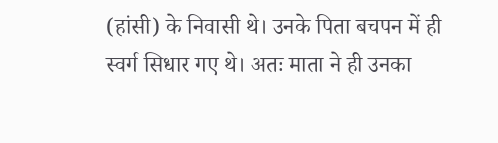(हांसी) के निवासी थे। उनके पिता बचपन में ही स्वर्ग सिधार गए थे। अतः माता ने ही उनका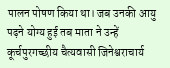पालन पोषण किया था। जब उनकी आयु पढ़ने योग्य हुई तब माता ने उन्हें कूर्चपुरगच्छीय चैत्यवासी जिनेश्वराचार्य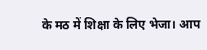के मठ में शिक्षा के लिए भेजा। आप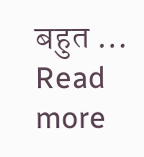बहुत … Read more